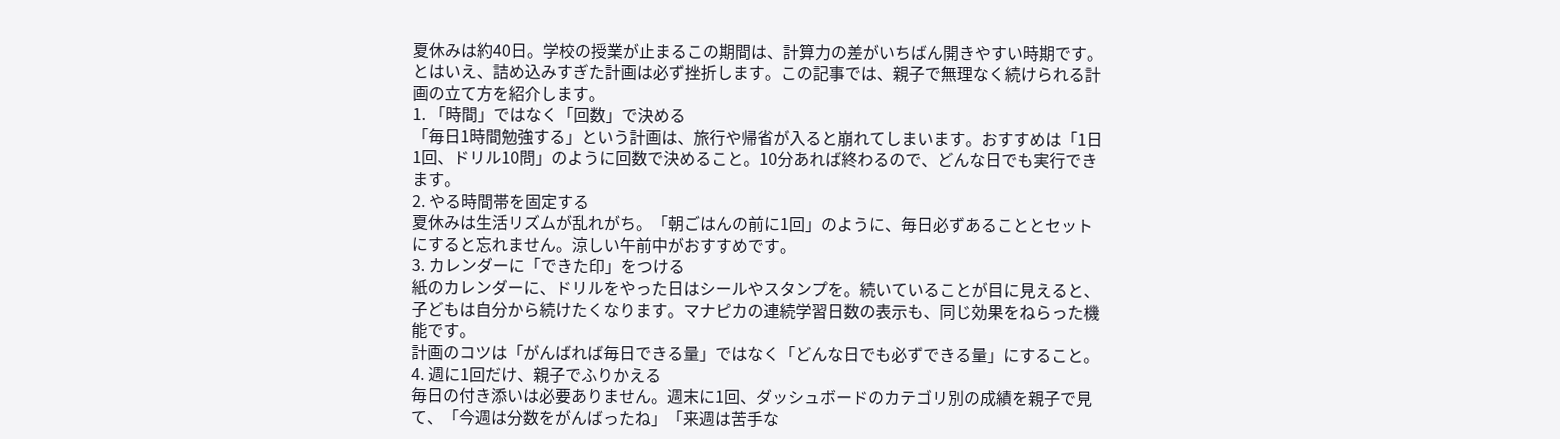夏休みは約40日。学校の授業が止まるこの期間は、計算力の差がいちばん開きやすい時期です。とはいえ、詰め込みすぎた計画は必ず挫折します。この記事では、親子で無理なく続けられる計画の立て方を紹介します。
1. 「時間」ではなく「回数」で決める
「毎日1時間勉強する」という計画は、旅行や帰省が入ると崩れてしまいます。おすすめは「1日1回、ドリル10問」のように回数で決めること。10分あれば終わるので、どんな日でも実行できます。
2. やる時間帯を固定する
夏休みは生活リズムが乱れがち。「朝ごはんの前に1回」のように、毎日必ずあることとセットにすると忘れません。涼しい午前中がおすすめです。
3. カレンダーに「できた印」をつける
紙のカレンダーに、ドリルをやった日はシールやスタンプを。続いていることが目に見えると、子どもは自分から続けたくなります。マナピカの連続学習日数の表示も、同じ効果をねらった機能です。
計画のコツは「がんばれば毎日できる量」ではなく「どんな日でも必ずできる量」にすること。
4. 週に1回だけ、親子でふりかえる
毎日の付き添いは必要ありません。週末に1回、ダッシュボードのカテゴリ別の成績を親子で見て、「今週は分数をがんばったね」「来週は苦手な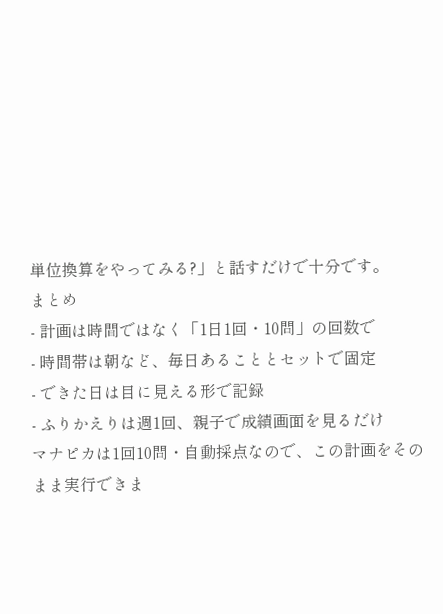単位換算をやってみる?」と話すだけで十分です。
まとめ
- 計画は時間ではなく「1日1回・10問」の回数で
- 時間帯は朝など、毎日あることとセットで固定
- できた日は目に見える形で記録
- ふりかえりは週1回、親子で成績画面を見るだけ
マナピカは1回10問・自動採点なので、この計画をそのまま実行できま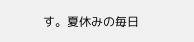す。夏休みの毎日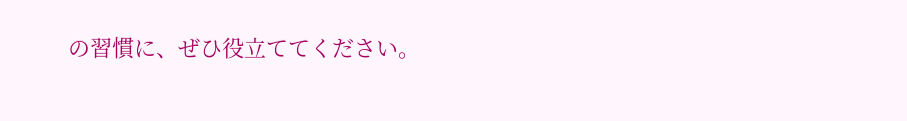の習慣に、ぜひ役立ててください。